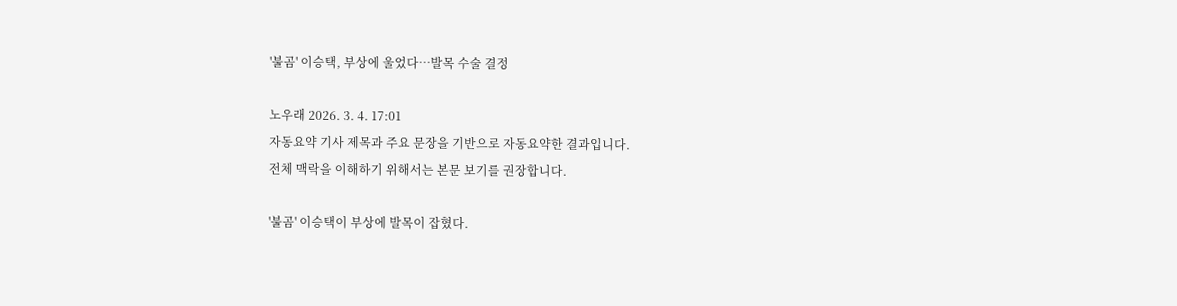'불곰' 이승택, 부상에 울었다…발목 수술 결정

노우래 2026. 3. 4. 17:01
자동요약 기사 제목과 주요 문장을 기반으로 자동요약한 결과입니다.
전체 맥락을 이해하기 위해서는 본문 보기를 권장합니다.

'불곰' 이승택이 부상에 발목이 잡혔다.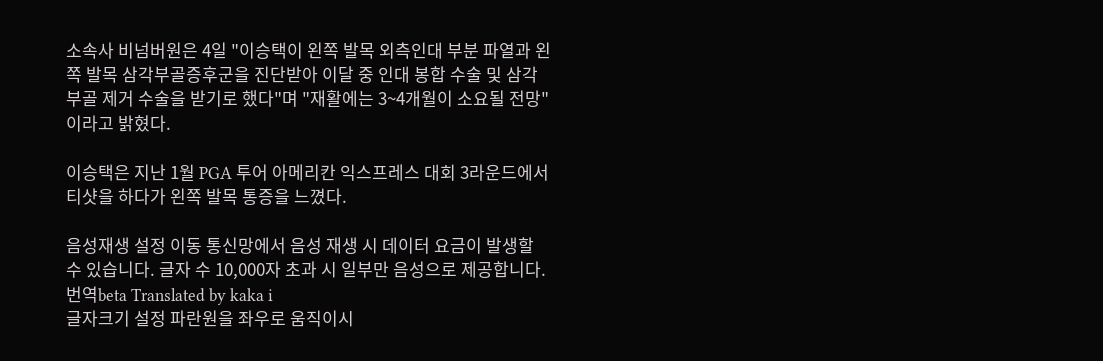소속사 비넘버원은 4일 "이승택이 왼쪽 발목 외측인대 부분 파열과 왼쪽 발목 삼각부골증후군을 진단받아 이달 중 인대 봉합 수술 및 삼각부골 제거 수술을 받기로 했다"며 "재활에는 3~4개월이 소요될 전망"이라고 밝혔다.

이승택은 지난 1월 PGA 투어 아메리칸 익스프레스 대회 3라운드에서 티샷을 하다가 왼쪽 발목 통증을 느꼈다.

음성재생 설정 이동 통신망에서 음성 재생 시 데이터 요금이 발생할 수 있습니다. 글자 수 10,000자 초과 시 일부만 음성으로 제공합니다.
번역beta Translated by kaka i
글자크기 설정 파란원을 좌우로 움직이시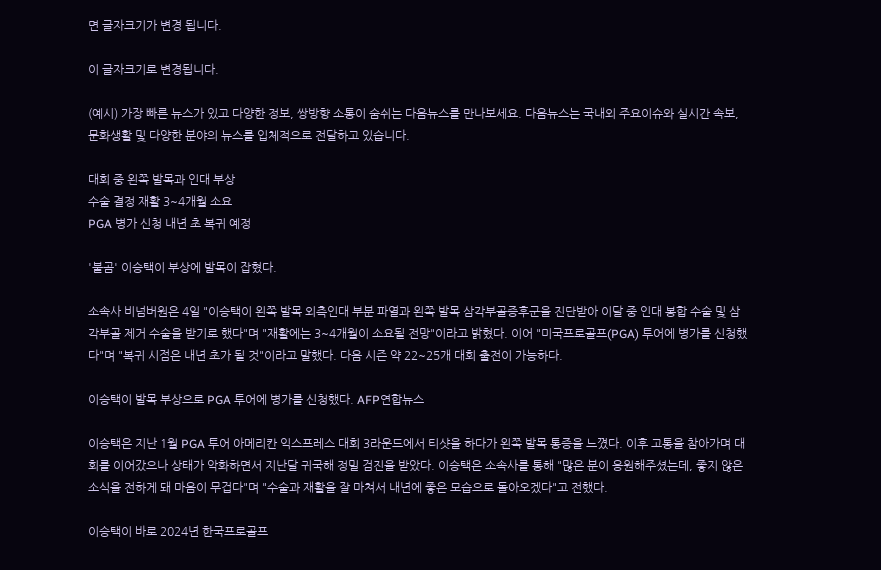면 글자크기가 변경 됩니다.

이 글자크기로 변경됩니다.

(예시) 가장 빠른 뉴스가 있고 다양한 정보, 쌍방향 소통이 숨쉬는 다음뉴스를 만나보세요. 다음뉴스는 국내외 주요이슈와 실시간 속보, 문화생활 및 다양한 분야의 뉴스를 입체적으로 전달하고 있습니다.

대회 중 왼쪽 발목과 인대 부상
수술 결정 재활 3~4개월 소요
PGA 병가 신청 내년 초 복귀 예정

'불곰' 이승택이 부상에 발목이 잡혔다.

소속사 비넘버원은 4일 "이승택이 왼쪽 발목 외측인대 부분 파열과 왼쪽 발목 삼각부골증후군을 진단받아 이달 중 인대 봉합 수술 및 삼각부골 제거 수술을 받기로 했다"며 "재활에는 3~4개월이 소요될 전망"이라고 밝혔다. 이어 "미국프로골프(PGA) 투어에 병가를 신청했다"며 "복귀 시점은 내년 초가 될 것"이라고 말했다. 다음 시즌 약 22~25개 대회 출전이 가능하다.

이승택이 발목 부상으로 PGA 투어에 병가를 신청했다. AFP연합뉴스

이승택은 지난 1월 PGA 투어 아메리칸 익스프레스 대회 3라운드에서 티샷을 하다가 왼쪽 발목 통증을 느꼈다. 이후 고통을 참아가며 대회를 이어갔으나 상태가 악화하면서 지난달 귀국해 정밀 검진을 받았다. 이승택은 소속사를 통해 "많은 분이 응원해주셨는데, 좋지 않은 소식을 전하게 돼 마음이 무겁다"며 "수술과 재활을 잘 마쳐서 내년에 좋은 모습으로 돌아오겠다"고 전했다.

이승택이 바로 2024년 한국프로골프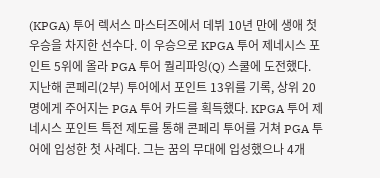(KPGA) 투어 렉서스 마스터즈에서 데뷔 10년 만에 생애 첫 우승을 차지한 선수다. 이 우승으로 KPGA 투어 제네시스 포인트 5위에 올라 PGA 투어 퀄리파잉(Q) 스쿨에 도전했다. 지난해 콘페리(2부) 투어에서 포인트 13위를 기록, 상위 20명에게 주어지는 PGA 투어 카드를 획득했다. KPGA 투어 제네시스 포인트 특전 제도를 통해 콘페리 투어를 거쳐 PGA 투어에 입성한 첫 사례다. 그는 꿈의 무대에 입성했으나 4개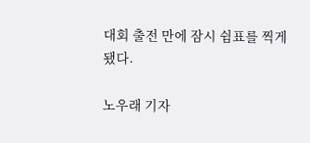대회 출전 만에 잠시 쉼표를 찍게 됐다.

노우래 기자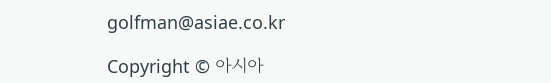golfman@asiae.co.kr

Copyright © 아시아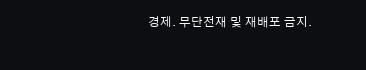경제. 무단전재 및 재배포 금지.